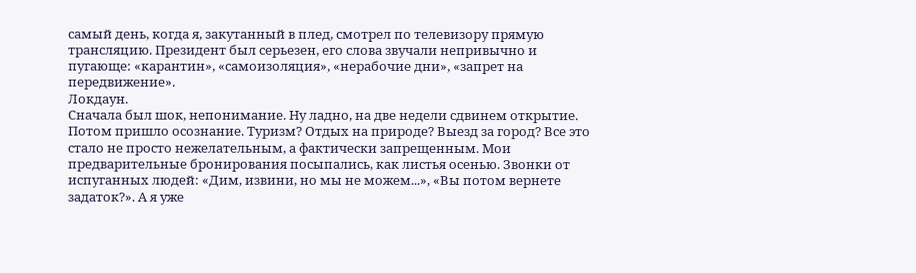самый день, когда я, закутанный в плед, смотрел по телевизору прямую трансляцию. Президент был серьезен, его слова звучали непривычно и пугающе: «карантин», «самоизоляция», «нерабочие дни», «запрет на передвижение».
Локдаун.
Сначала был шок, непонимание. Ну ладно, на две недели сдвинем открытие. Потом пришло осознание. Туризм? Отдых на природе? Выезд за город? Все это стало не просто нежелательным, а фактически запрещенным. Мои предварительные бронирования посыпались, как листья осенью. Звонки от испуганных людей: «Дим, извини, но мы не можем...», «Вы потом вернете задаток?». А я уже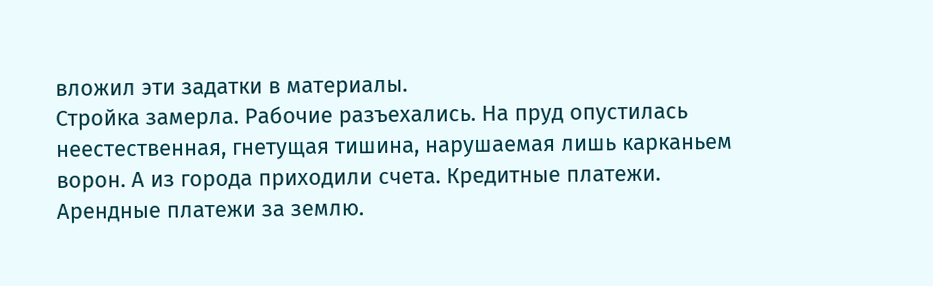вложил эти задатки в материалы.
Стройка замерла. Рабочие разъехались. На пруд опустилась неестественная, гнетущая тишина, нарушаемая лишь карканьем ворон. А из города приходили счета. Кредитные платежи. Арендные платежи за землю.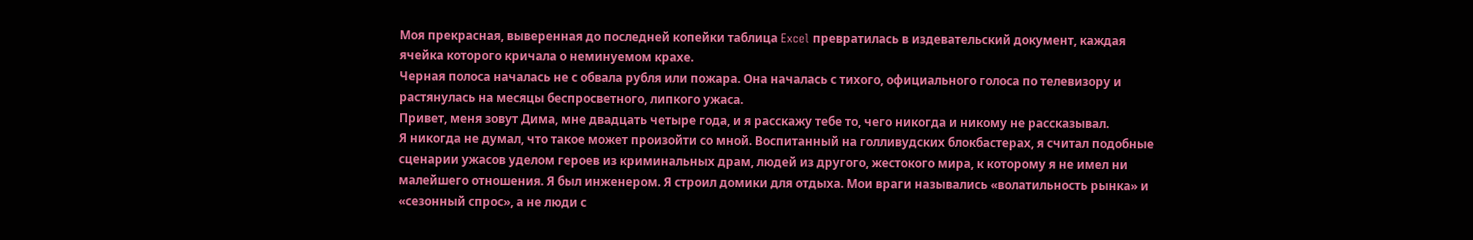Моя прекрасная, выверенная до последней копейки таблица Excel превратилась в издевательский документ, каждая ячейка которого кричала о неминуемом крахе.
Черная полоса началась не с обвала рубля или пожара. Она началась с тихого, официального голоса по телевизору и растянулась на месяцы беспросветного, липкого ужаса.
Привет, меня зовут Дима, мне двадцать четыре года, и я расскажу тебе то, чего никогда и никому не рассказывал.
Я никогда не думал, что такое может произойти со мной. Воспитанный на голливудских блокбастерах, я считал подобные сценарии ужасов уделом героев из криминальных драм, людей из другого, жестокого мира, к которому я не имел ни малейшего отношения. Я был инженером. Я строил домики для отдыха. Мои враги назывались «волатильность рынка» и «сезонный спрос», а не люди с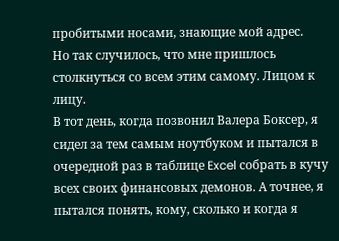пробитыми носами, знающие мой адрес.
Но так случилось, что мне пришлось столкнуться со всем этим самому. Лицом к лицу.
В тот день, когда позвонил Валера Боксер, я сидел за тем самым ноутбуком и пытался в очередной раз в таблице Excel собрать в кучу всех своих финансовых демонов. А точнее, я пытался понять, кому, сколько и когда я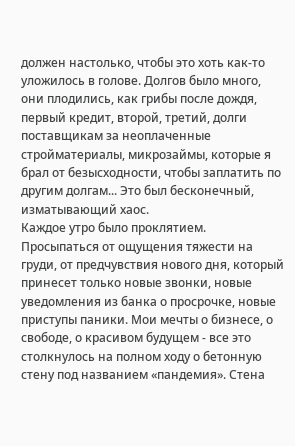должен настолько, чтобы это хоть как-то уложилось в голове. Долгов было много, они плодились, как грибы после дождя, первый кредит, второй, третий, долги поставщикам за неоплаченные стройматериалы, микрозаймы, которые я брал от безысходности, чтобы заплатить по другим долгам... Это был бесконечный, изматывающий хаос.
Каждое утро было проклятием. Просыпаться от ощущения тяжести на груди, от предчувствия нового дня, который принесет только новые звонки, новые уведомления из банка о просрочке, новые приступы паники. Мои мечты о бизнесе, о свободе, о красивом будущем - все это столкнулось на полном ходу о бетонную стену под названием «пандемия». Стена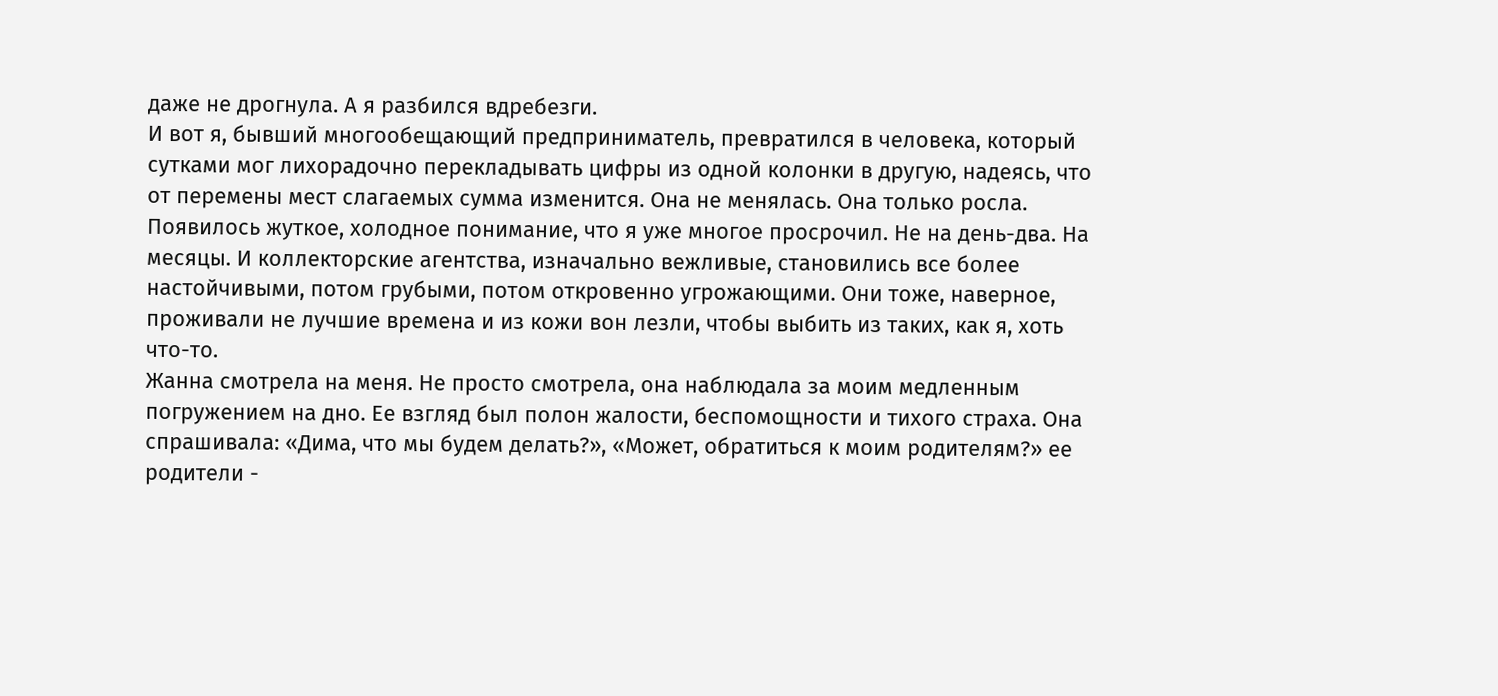даже не дрогнула. А я разбился вдребезги.
И вот я, бывший многообещающий предприниматель, превратился в человека, который сутками мог лихорадочно перекладывать цифры из одной колонки в другую, надеясь, что от перемены мест слагаемых сумма изменится. Она не менялась. Она только росла. Появилось жуткое, холодное понимание, что я уже многое просрочил. Не на день-два. На месяцы. И коллекторские агентства, изначально вежливые, становились все более настойчивыми, потом грубыми, потом откровенно угрожающими. Они тоже, наверное, проживали не лучшие времена и из кожи вон лезли, чтобы выбить из таких, как я, хоть что-то.
Жанна смотрела на меня. Не просто смотрела, она наблюдала за моим медленным погружением на дно. Ее взгляд был полон жалости, беспомощности и тихого страха. Она спрашивала: «Дима, что мы будем делать?», «Может, обратиться к моим родителям?» ее родители -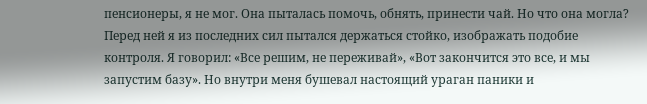пенсионеры, я не мог. Она пыталась помочь, обнять, принести чай. Но что она могла? Перед ней я из последних сил пытался держаться стойко, изображать подобие контроля. Я говорил: «Все решим, не переживай», «Вот закончится это все, и мы запустим базу». Но внутри меня бушевал настоящий ураган паники и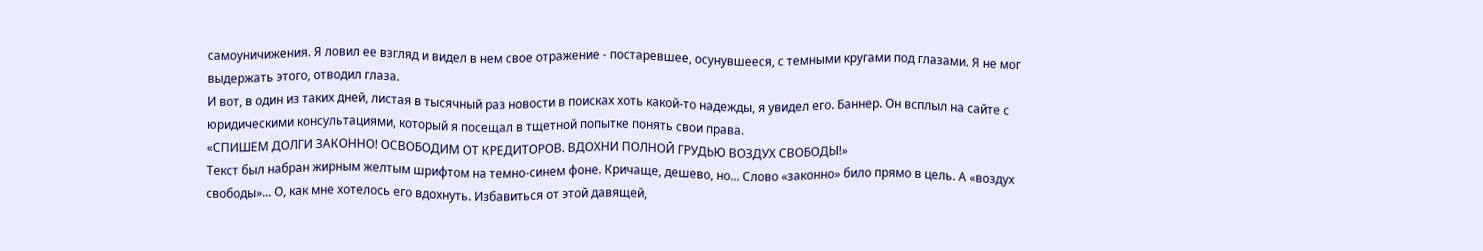самоуничижения. Я ловил ее взгляд и видел в нем свое отражение - постаревшее, осунувшееся, с темными кругами под глазами. Я не мог выдержать этого, отводил глаза.
И вот, в один из таких дней, листая в тысячный раз новости в поисках хоть какой-то надежды, я увидел его. Баннер. Он всплыл на сайте с юридическими консультациями, который я посещал в тщетной попытке понять свои права.
«СПИШЕМ ДОЛГИ ЗАКОННО! ОСВОБОДИМ ОТ КРЕДИТОРОВ. ВДОХНИ ПОЛНОЙ ГРУДЬЮ ВОЗДУХ СВОБОДЫ!»
Текст был набран жирным желтым шрифтом на темно-синем фоне. Кричаще, дешево, но... Слово «законно» било прямо в цель. А «воздух свободы»... О, как мне хотелось его вдохнуть. Избавиться от этой давящей,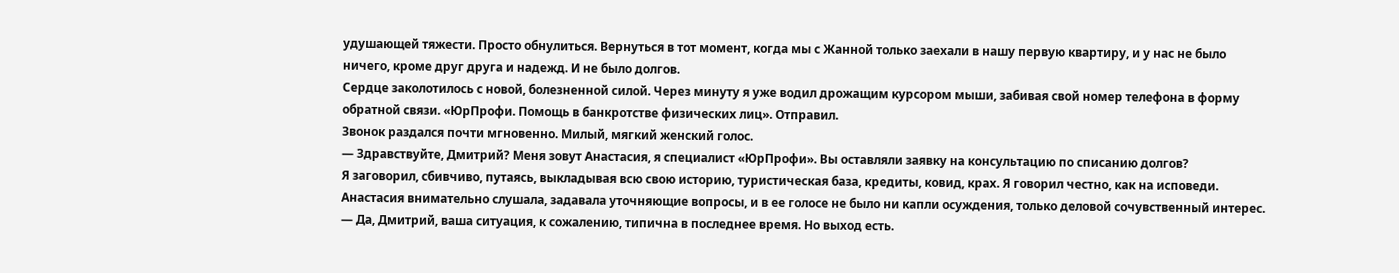удушающей тяжести. Просто обнулиться. Вернуться в тот момент, когда мы с Жанной только заехали в нашу первую квартиру, и у нас не было ничего, кроме друг друга и надежд. И не было долгов.
Сердце заколотилось с новой, болезненной силой. Через минуту я уже водил дрожащим курсором мыши, забивая свой номер телефона в форму обратной связи. «ЮрПрофи. Помощь в банкротстве физических лиц». Отправил.
Звонок раздался почти мгновенно. Милый, мягкий женский голос.
— Здравствуйте, Дмитрий? Меня зовут Анастасия, я специалист «ЮрПрофи». Вы оставляли заявку на консультацию по списанию долгов?
Я заговорил, сбивчиво, путаясь, выкладывая всю свою историю, туристическая база, кредиты, ковид, крах. Я говорил честно, как на исповеди. Анастасия внимательно слушала, задавала уточняющие вопросы, и в ее голосе не было ни капли осуждения, только деловой сочувственный интерес.
— Да, Дмитрий, ваша ситуация, к сожалению, типична в последнее время. Но выход есть.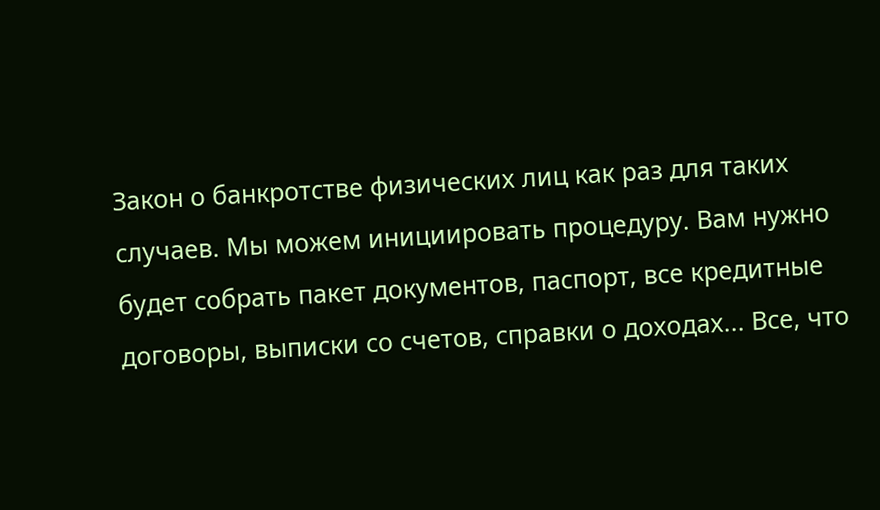Закон о банкротстве физических лиц как раз для таких случаев. Мы можем инициировать процедуру. Вам нужно будет собрать пакет документов, паспорт, все кредитные договоры, выписки со счетов, справки о доходах... Все, что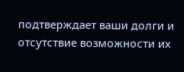подтверждает ваши долги и отсутствие возможности их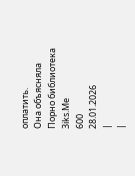оплатить.
Она объясняла
Порно библиотека 3iks.Me
600
28.01.2026
|
|